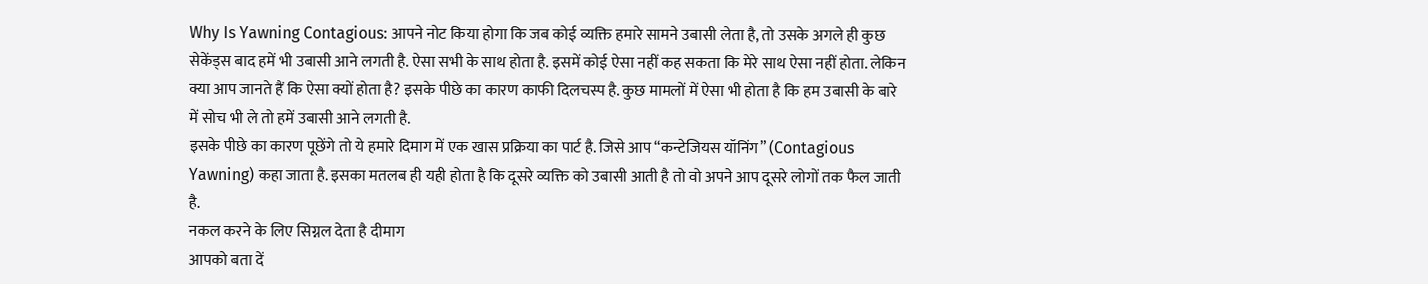Why Is Yawning Contagious: आपने नोट किया होगा कि जब कोई व्यक्ति हमारे सामने उबासी लेता है, तो उसके अगले ही कुछ सेकेंड्स बाद हमें भी उबासी आने लगती है. ऐसा सभी के साथ होता है. इसमें कोई ऐसा नहीं कह सकता कि मेरे साथ ऐसा नहीं होता. लेकिन क्या आप जानते हैं कि ऐसा क्यों होता है? इसके पीछे का कारण काफी दिलचस्प है. कुछ मामलों में ऐसा भी होता है कि हम उबासी के बारे में सोच भी ले तो हमें उबासी आने लगती है.
इसके पीछे का कारण पूछेंगे तो ये हमारे दिमाग में एक खास प्रक्रिया का पार्ट है. जिसे आप “कन्टेजियस यॉनिंग” (Contagious Yawning) कहा जाता है. इसका मतलब ही यही होता है कि दूसरे व्यक्ति को उबासी आती है तो वो अपने आप दूसरे लोगों तक फैल जाती है.
नकल करने के लिए सिग्नल देता है दीमाग
आपको बता दें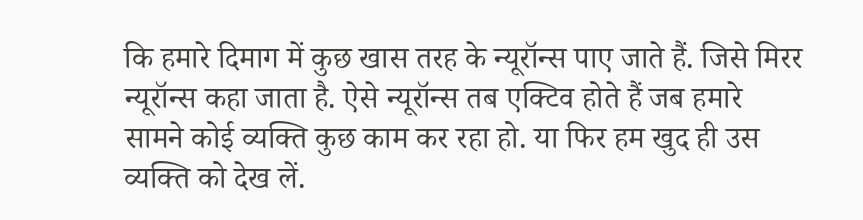कि हमारे दिमाग में कुछ खास तरह के न्यूरॉन्स पाए जाते हैं. जिसे मिरर न्यूरॉन्स कहा जाता है. ऐसे न्यूरॉन्स तब एक्टिव होते हैं जब हमारे सामने कोई व्यक्ति कुछ काम कर रहा हो. या फिर हम खुद ही उस व्यक्ति को देख लें.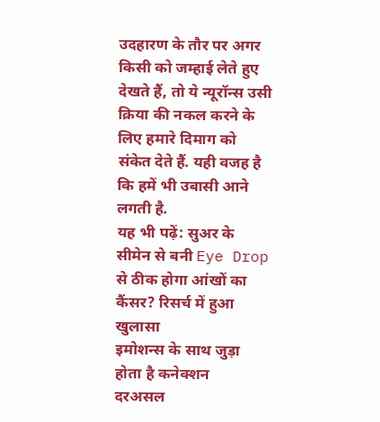उदहारण के तौर पर अगर किसी को जम्हाई लेते हुए देखते हैं, तो ये न्यूरॉन्स उसी क्रिया की नकल करने के लिए हमारे दिमाग को संकेत देते हैं. यही वजह है कि हमें भी उबासी आने लगती है.
यह भी पढ़ें: सुअर के सीमेन से बनी Eye Drop से ठीक होगा आंखों का कैंसर? रिसर्च में हुआ खुलासा
इमोशन्स के साथ जुड़ा होता है कनेक्शन
दरअसल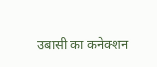उबासी का कनेक्शन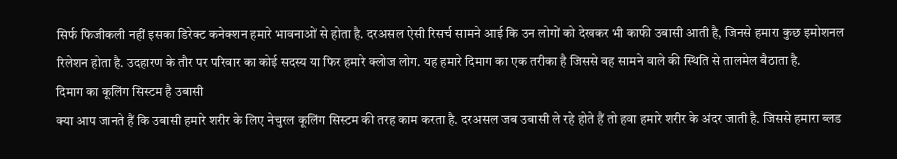सिर्फ फिजीकली नहीं इसका डिरेक्ट कनेक्शन हमारे भावनाओं से होता है. दरअसल ऐसी रिसर्च सामने आई कि उन लोगों को देखकर भी काफी उबासी आती है, जिनसे हमारा कुछ इमोशनल रिलेशन होता है. उदहारण के तौर पर परिवार का कोई सदस्य या फिर हमारे क्लोज लोग. यह हमारे दिमाग का एक तरीका है जिससे वह सामने वाले की स्थिति से तालमेल बैठाता है.
दिमाग का कूलिंग सिस्टम है उबासी
क्या आप जानते हैं कि उबासी हमारे शरीर के लिए नेचुरल कूलिंग सिस्टम की तरह काम करता है. दरअसल जब उबासी ले रहे होते हैं तो हवा हमारे शरीर के अंदर जाती है. जिससे हमारा ब्लड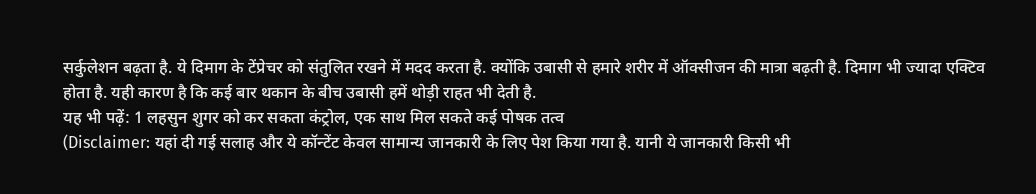सर्कुलेशन बढ़ता है. ये दिमाग के टेंप्रेचर को संतुलित रखने में मदद करता है. क्योंकि उबासी से हमारे शरीर में ऑक्सीजन की मात्रा बढ़ती है. दिमाग भी ज्यादा एक्टिव होता है. यही कारण है कि कई बार थकान के बीच उबासी हमें थोड़ी राहत भी देती है.
यह भी पढ़ें: 1 लहसुन शुगर को कर सकता कंट्रोल, एक साथ मिल सकते कई पोषक तत्व
(Disclaimer: यहां दी गई सलाह और ये कॉन्टेंट केवल सामान्य जानकारी के लिए पेश किया गया है. यानी ये जानकारी किसी भी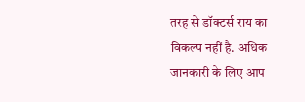तरह से डॉक्टर्स राय का विकल्प नहीं है. अधिक जानकारी के लिए आप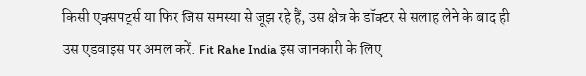किसी एक्सपर्ट्स या फिर जिस समस्या से जूझ रहे हैं, उस क्षेत्र के डॉक्टर से सलाह लेने के बाद ही उस एडवाइस पर अमल करें. Fit Rahe India इस जानकारी के लिए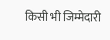किसी भी जिम्मेदारी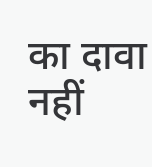का दावा नहीं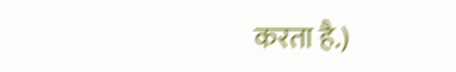करता है.)